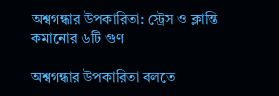অশ্বগন্ধার উপকারিতা: স্ট্রেস ও ক্লান্তি কমানোর ৬টি গুণ

অশ্বগন্ধার উপকারিতা বলতে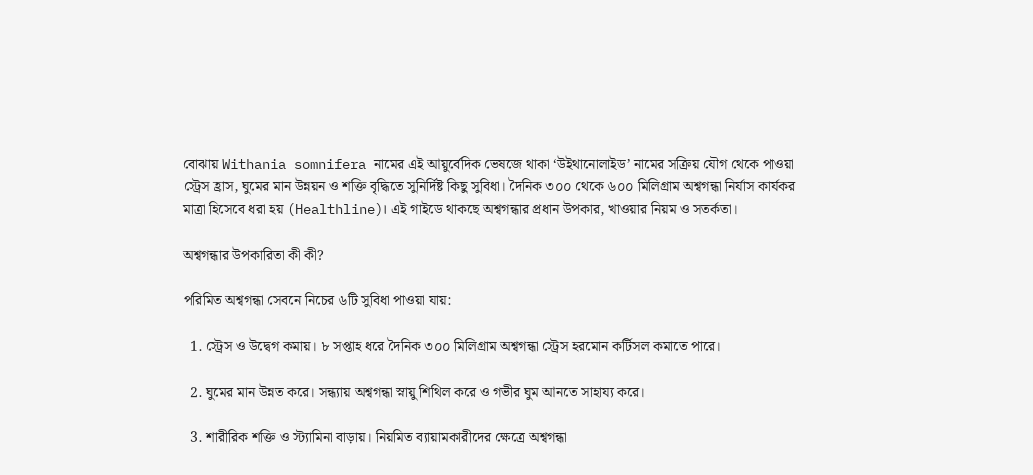বোঝায় Withania somnifera নামের এই আয়ুর্বেদিক ভেষজে থাকা ‘উইথানোলাইড’ নামের সক্রিয় যৌগ থেকে পাওয়া স্ট্রেস হ্রাস, ঘুমের মান উন্নয়ন ও শক্তি বৃদ্ধিতে সুনির্দিষ্ট কিছু সুবিধা। দৈনিক ৩০০ থেকে ৬০০ মিলিগ্রাম অশ্বগন্ধা নির্যাস কার্যকর মাত্রা হিসেবে ধরা হয় (Healthline)। এই গাইডে থাকছে অশ্বগন্ধার প্রধান উপকার, খাওয়ার নিয়ম ও সতর্কতা।

অশ্বগন্ধার উপকারিতা কী কী?

পরিমিত অশ্বগন্ধা সেবনে নিচের ৬টি সুবিধা পাওয়া যায়:

  1. স্ট্রেস ও উদ্বেগ কমায়। ৮ সপ্তাহ ধরে দৈনিক ৩০০ মিলিগ্রাম অশ্বগন্ধা স্ট্রেস হরমোন কর্টিসল কমাতে পারে।

  2. ঘুমের মান উন্নত করে। সন্ধ্যায় অশ্বগন্ধা স্নায়ু শিথিল করে ও গভীর ঘুম আনতে সাহায্য করে।

  3. শারীরিক শক্তি ও স্ট্যামিনা বাড়ায়। নিয়মিত ব্যায়ামকারীদের ক্ষেত্রে অশ্বগন্ধা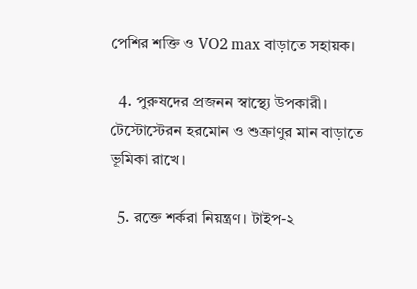পেশির শক্তি ও VO2 max বাড়াতে সহায়ক।

  4. পুরুষদের প্রজনন স্বাস্থ্যে উপকারী। টেস্টোস্টেরন হরমোন ও শুক্রাণুর মান বাড়াতে ভূমিকা রাখে।

  5. রক্তে শর্করা নিয়ন্ত্রণ। টাইপ-২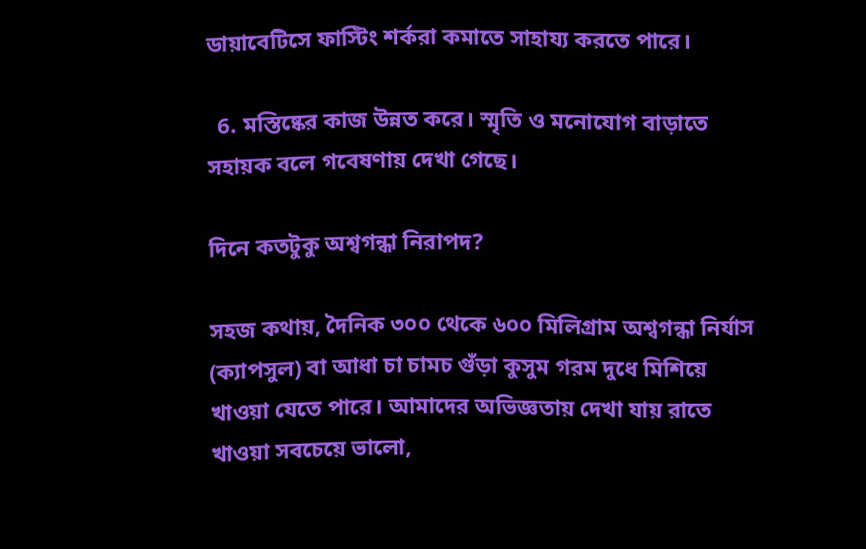ডায়াবেটিসে ফাস্টিং শর্করা কমাতে সাহায্য করতে পারে।

  6. মস্তিষ্কের কাজ উন্নত করে। স্মৃতি ও মনোযোগ বাড়াতে সহায়ক বলে গবেষণায় দেখা গেছে।

দিনে কতটুকু অশ্বগন্ধা নিরাপদ?

সহজ কথায়, দৈনিক ৩০০ থেকে ৬০০ মিলিগ্রাম অশ্বগন্ধা নির্যাস (ক্যাপসুল) বা আধা চা চামচ গুঁড়া কুসুম গরম দুধে মিশিয়ে খাওয়া যেতে পারে। আমাদের অভিজ্ঞতায় দেখা যায় রাতে খাওয়া সবচেয়ে ভালো,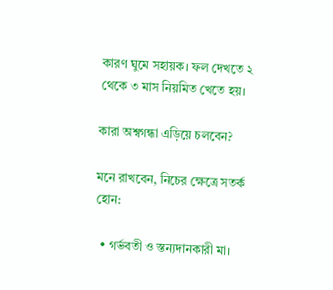কারণ ঘুমে সহায়ক। ফল দেখতে ২ থেকে ৩ মাস নিয়মিত খেতে হয়।

কারা অশ্বগন্ধা এড়িয়ে চলবেন?

মনে রাখবেন, নিচের ক্ষেত্রে সতর্ক হোন:

  • গর্ভবতী ও স্তন্যদানকারী মা।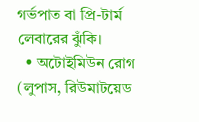গর্ভপাত বা প্রি-টার্ম লেবারের ঝুঁকি।
  • অটোইমিউন রোগ (লুপাস, রিউমাটয়েড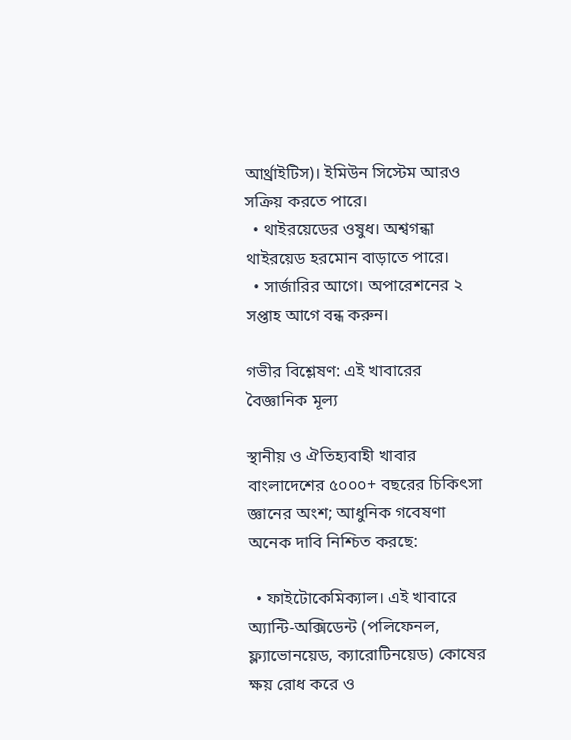আর্থ্রাইটিস)। ইমিউন সিস্টেম আরও সক্রিয় করতে পারে।
  • থাইরয়েডের ওষুধ। অশ্বগন্ধা থাইরয়েড হরমোন বাড়াতে পারে।
  • সার্জারির আগে। অপারেশনের ২ সপ্তাহ আগে বন্ধ করুন।

গভীর বিশ্লেষণ: এই খাবারের বৈজ্ঞানিক মূল্য

স্থানীয় ও ঐতিহ্যবাহী খাবার বাংলাদেশের ৫০০০+ বছরের চিকিৎসা জ্ঞানের অংশ; আধুনিক গবেষণা অনেক দাবি নিশ্চিত করছে:

  • ফাইটোকেমিক্যাল। এই খাবারে অ্যান্টি-অক্সিডেন্ট (পলিফেনল, ফ্ল্যাভোনয়েড, ক্যারোটিনয়েড) কোষের ক্ষয় রোধ করে ও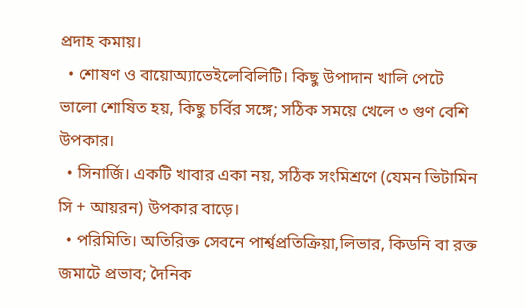প্রদাহ কমায়।
  • শোষণ ও বায়োঅ্যাভেইলেবিলিটি। কিছু উপাদান খালি পেটে ভালো শোষিত হয়, কিছু চর্বির সঙ্গে; সঠিক সময়ে খেলে ৩ গুণ বেশি উপকার।
  • সিনার্জি। একটি খাবার একা নয়, সঠিক সংমিশ্রণে (যেমন ভিটামিন সি + আয়রন) উপকার বাড়ে।
  • পরিমিতি। অতিরিক্ত সেবনে পার্শ্বপ্রতিক্রিয়া,লিভার, কিডনি বা রক্ত জমাটে প্রভাব; দৈনিক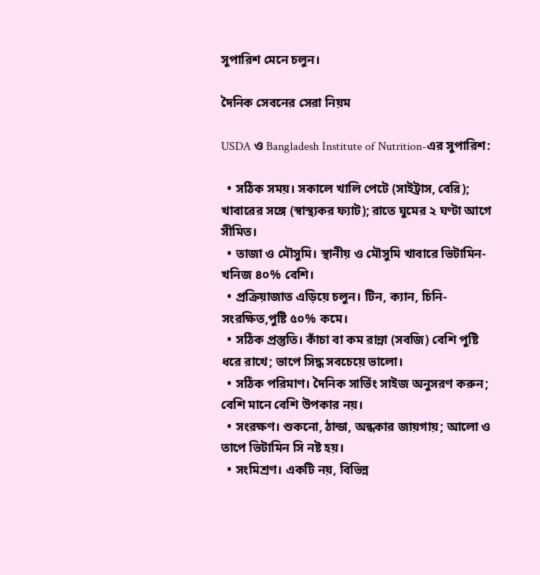সুপারিশ মেনে চলুন।

দৈনিক সেবনের সেরা নিয়ম

USDA ও Bangladesh Institute of Nutrition-এর সুপারিশ:

  • সঠিক সময়। সকালে খালি পেটে (সাইট্রাস, বেরি); খাবারের সঙ্গে (স্বাস্থ্যকর ফ্যাট); রাতে ঘুমের ২ ঘণ্টা আগে সীমিত।
  • তাজা ও মৌসুমি। স্থানীয় ও মৌসুমি খাবারে ভিটামিন-খনিজ ৪০% বেশি।
  • প্রক্রিয়াজাত এড়িয়ে চলুন। টিন, ক্যান, চিনি-সংরক্ষিত,পুষ্টি ৫০% কমে।
  • সঠিক প্রস্তুতি। কাঁচা বা কম রান্না (সবজি) বেশি পুষ্টি ধরে রাখে; ভাপে সিদ্ধ সবচেয়ে ভালো।
  • সঠিক পরিমাণ। দৈনিক সার্ভিং সাইজ অনুসরণ করুন; বেশি মানে বেশি উপকার নয়।
  • সংরক্ষণ। শুকনো, ঠান্ডা, অন্ধকার জায়গায়; আলো ও তাপে ভিটামিন সি নষ্ট হয়।
  • সংমিশ্রণ। একটি নয়, বিভিন্ন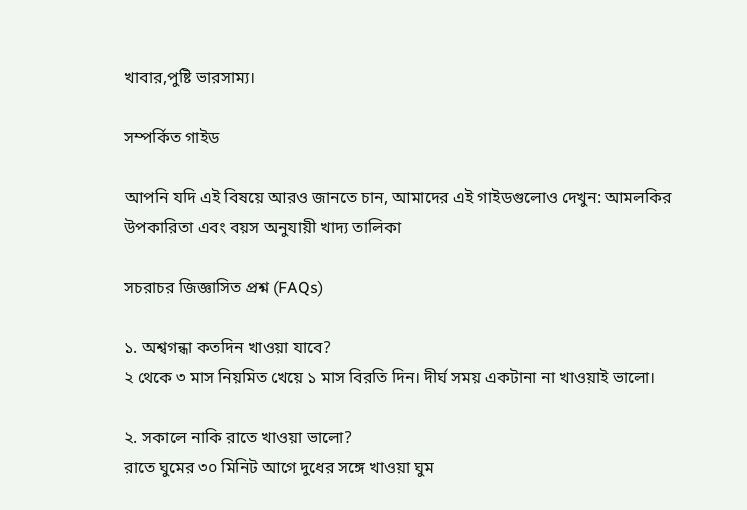খাবার,পুষ্টি ভারসাম্য।

সম্পর্কিত গাইড

আপনি যদি এই বিষয়ে আরও জানতে চান, আমাদের এই গাইডগুলোও দেখুন: আমলকির উপকারিতা এবং বয়স অনুযায়ী খাদ্য তালিকা

সচরাচর জিজ্ঞাসিত প্রশ্ন (FAQs)

১. অশ্বগন্ধা কতদিন খাওয়া যাবে?
২ থেকে ৩ মাস নিয়মিত খেয়ে ১ মাস বিরতি দিন। দীর্ঘ সময় একটানা না খাওয়াই ভালো।

২. সকালে নাকি রাতে খাওয়া ভালো?
রাতে ঘুমের ৩০ মিনিট আগে দুধের সঙ্গে খাওয়া ঘুম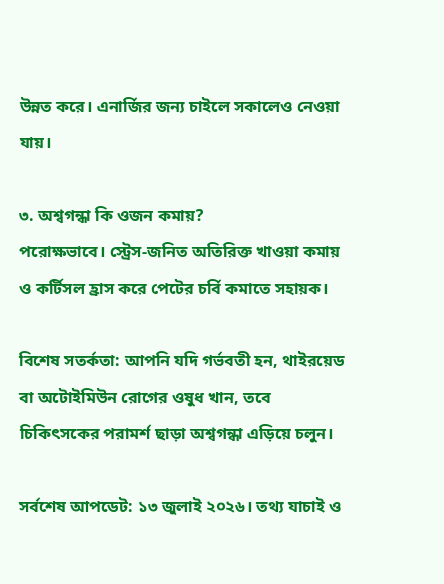উন্নত করে। এনার্জির জন্য চাইলে সকালেও নেওয়া যায়।

৩. অশ্বগন্ধা কি ওজন কমায়?
পরোক্ষভাবে। স্ট্রেস-জনিত অতিরিক্ত খাওয়া কমায় ও কর্টিসল হ্রাস করে পেটের চর্বি কমাতে সহায়ক।

বিশেষ সতর্কতা: আপনি যদি গর্ভবতী হন, থাইরয়েড বা অটোইমিউন রোগের ওষুধ খান, তবে চিকিৎসকের পরামর্শ ছাড়া অশ্বগন্ধা এড়িয়ে চলুন।

সর্বশেষ আপডেট: ১৩ জুলাই ২০২৬। তথ্য যাচাই ও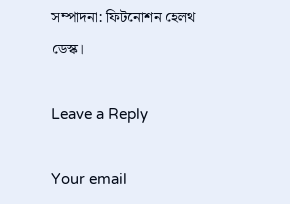সম্পাদনা: ফিটনোশন হেলথ ডেস্ক।

Leave a Reply

Your email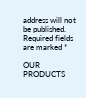address will not be published. Required fields are marked *

OUR PRODUCTS